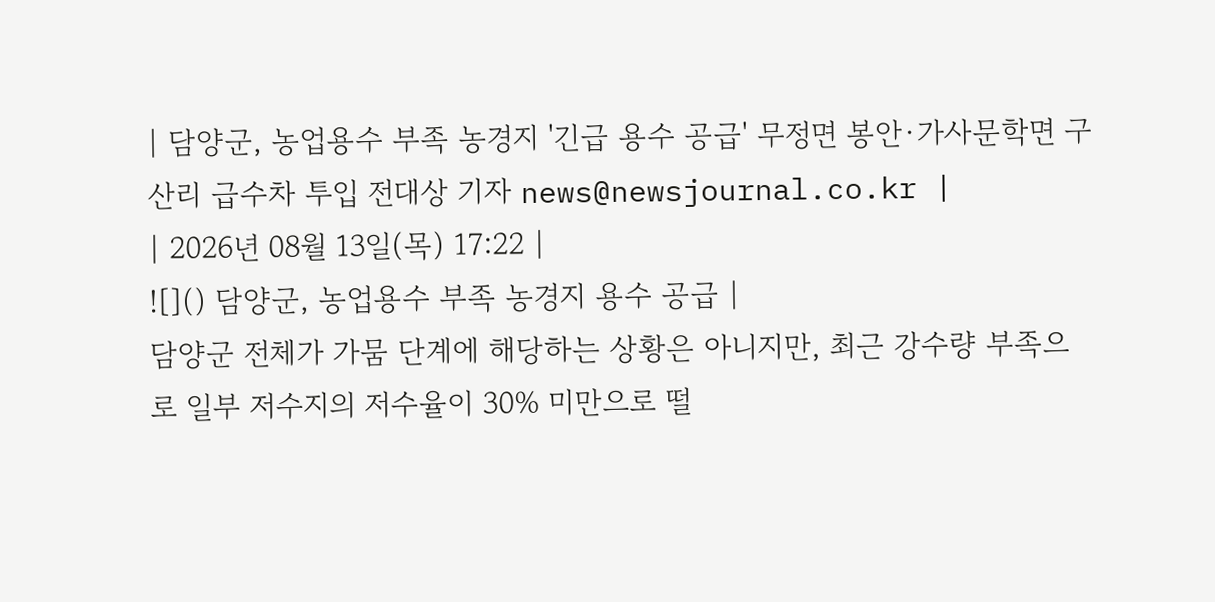| 담양군, 농업용수 부족 농경지 '긴급 용수 공급' 무정면 봉안·가사문학면 구산리 급수차 투입 전대상 기자 news@newsjournal.co.kr |
| 2026년 08월 13일(목) 17:22 |
![]() 담양군, 농업용수 부족 농경지 용수 공급 |
담양군 전체가 가뭄 단계에 해당하는 상황은 아니지만, 최근 강수량 부족으로 일부 저수지의 저수율이 30% 미만으로 떨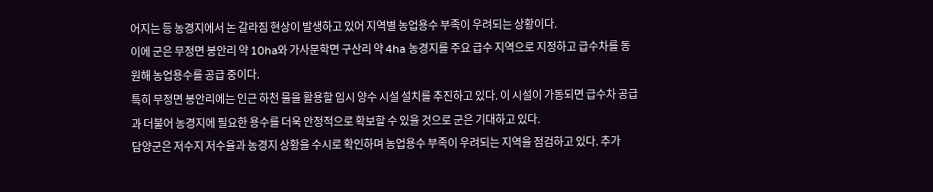어지는 등 농경지에서 논 갈라짐 현상이 발생하고 있어 지역별 농업용수 부족이 우려되는 상황이다.
이에 군은 무정면 봉안리 약 10ha와 가사문학면 구산리 약 4ha 농경지를 주요 급수 지역으로 지정하고 급수차를 동원해 농업용수를 공급 중이다.
특히 무정면 봉안리에는 인근 하천 물을 활용할 임시 양수 시설 설치를 추진하고 있다. 이 시설이 가동되면 급수차 공급과 더불어 농경지에 필요한 용수를 더욱 안정적으로 확보할 수 있을 것으로 군은 기대하고 있다.
담양군은 저수지 저수율과 농경지 상황을 수시로 확인하며 농업용수 부족이 우려되는 지역을 점검하고 있다. 추가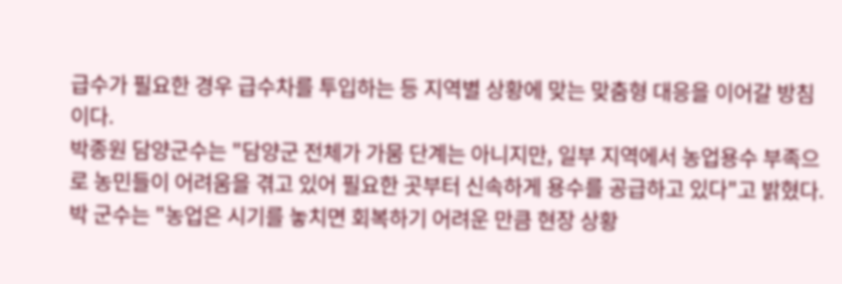급수가 필요한 경우 급수차를 투입하는 등 지역별 상황에 맞는 맞춤형 대응을 이어갈 방침이다.
박종원 담양군수는 "담양군 전체가 가뭄 단계는 아니지만, 일부 지역에서 농업용수 부족으로 농민들이 어려움을 겪고 있어 필요한 곳부터 신속하게 용수를 공급하고 있다"고 밝혔다. 박 군수는 "농업은 시기를 놓치면 회복하기 어려운 만큼 현장 상황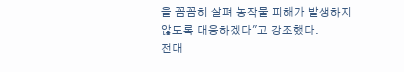을 꼼꼼히 살펴 농작물 피해가 발생하지 않도록 대응하겠다"고 강조했다.
전대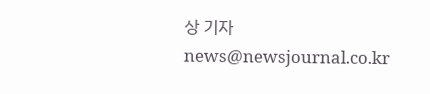상 기자 news@newsjournal.co.kr